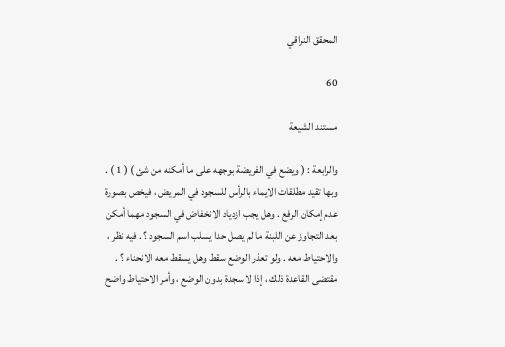المحقق النراقي

60

مستند الشيعة

والرابعة : ( ويضع في الفريضة بوجهه على ما أمكنه من شئ ) ( 1 ) . وبها تقيد مطلقات الايماء بالرأس للسجود في المريض ، فيخص بصورة عدم إمكان الرفع . وهل يجب ازدياد الانخفاض في السجود مهما أمكن بعد التجاوز عن اللبنة ما لم يصل حدا يسلب اسم السجود ؟ . فيه نظر ، والاحتياط معه . ولو تعذر الوضع سقط وهل يسقط معه الانحناء ؟ . مقتضى القاعدة ذلك ، إذا لا سجدة بدون الوضع ، وأمر الاحتياط واضح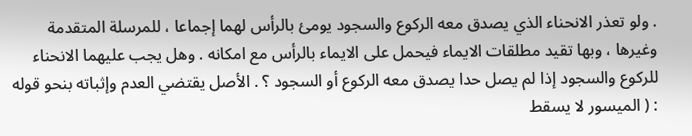. ولو تعذر الانحناء الذي يصدق معه الركوع والسجود يومئ بالرأس لهما إجماعا ، للمرسلة المتقدمة وغيرها ، وبها تقيد مطلقات الايماء فيحمل على الايماء بالرأس مع امكانه . وهل يجب عليهما الانحناء للركوع والسجود إذا لم يصل حدا يصدق معه الركوع أو السجود ؟ . الأصل يقتضي العدم وإثباته بنحو قوله : ( الميسور لا يسقط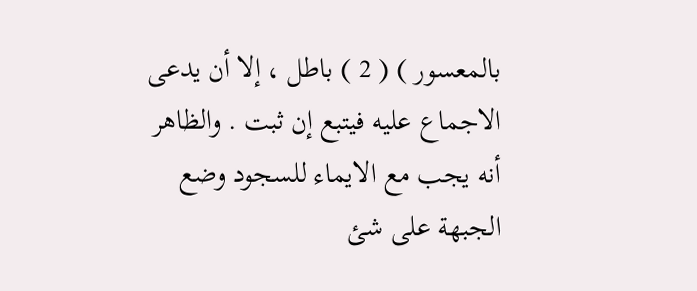بالمعسور ) ( 2 ) باطل ، إلا أن يدعى الاجماع عليه فيتبع إن ثبت . والظاهر أنه يجب مع الايماء للسجود وضع الجبهة على شئ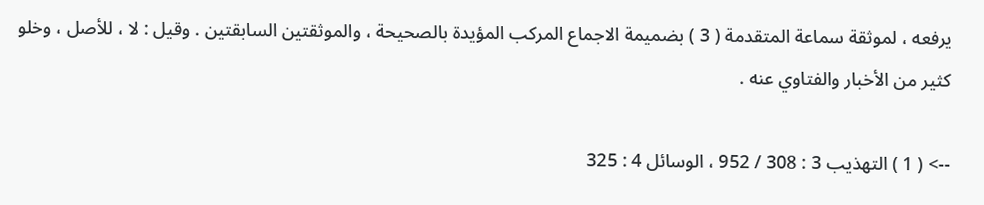يرفعه ، لموثقة سماعة المتقدمة ( 3 ) بضميمة الاجماع المركب المؤيدة بالصحيحة ، والموثقتين السابقتين . وقيل : لا ، للأصل ، وخلو كثير من الأخبار والفتاوي عنه .

--> ( 1 ) التهذيب 3 : 308 / 952 ، الوسائل 4 : 325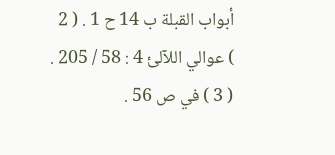أبواب القبلة ب 14 ح 1 . ( 2 ) عوالي اللآلئ 4 : 58 / 205 . ( 3 ) في ص 56 .